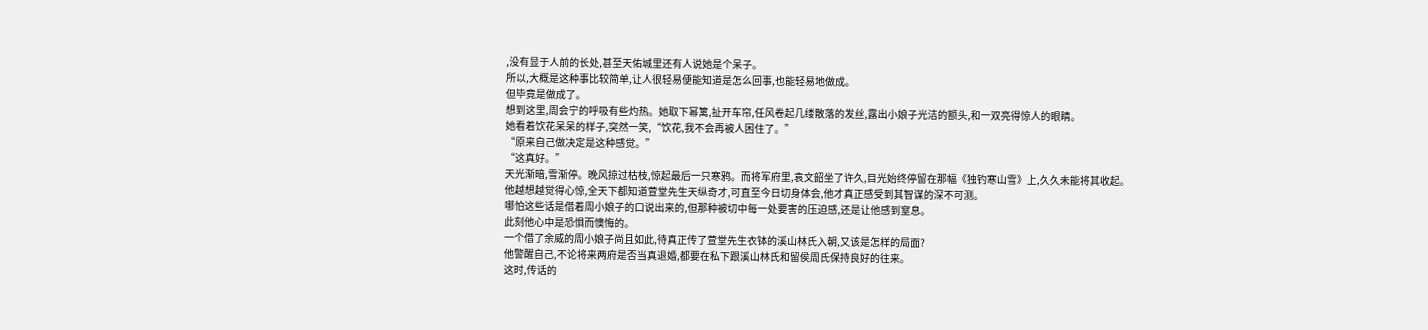,没有显于人前的长处,甚至天佑城里还有人说她是个呆子。
所以,大概是这种事比较简单,让人很轻易便能知道是怎么回事,也能轻易地做成。
但毕竟是做成了。
想到这里,周会宁的呼吸有些灼热。她取下幂篱,扯开车帘,任风卷起几缕散落的发丝,露出小娘子光洁的额头,和一双亮得惊人的眼睛。
她看着饮花呆呆的样子,突然一笑,“饮花,我不会再被人困住了。”
“原来自己做决定是这种感觉。”
“这真好。”
天光渐暗,雪渐停。晚风掠过枯枝,惊起最后一只寒鸦。而将军府里,袁文韶坐了许久,目光始终停留在那幅《独钓寒山雪》上,久久未能将其收起。
他越想越觉得心惊,全天下都知道萱堂先生天纵奇才,可直至今日切身体会,他才真正感受到其智谋的深不可测。
哪怕这些话是借着周小娘子的口说出来的,但那种被切中每一处要害的压迫感,还是让他感到窒息。
此刻他心中是恐惧而懊悔的。
一个借了余威的周小娘子尚且如此,待真正传了萱堂先生衣钵的溪山林氏入朝,又该是怎样的局面?
他警醒自己,不论将来两府是否当真退婚,都要在私下跟溪山林氏和留侯周氏保持良好的往来。
这时,传话的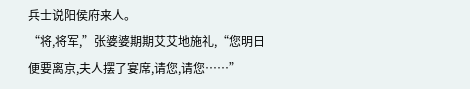兵士说阳侯府来人。
“将,将军,”张婆婆期期艾艾地施礼,“您明日便要离京,夫人摆了宴席,请您,请您……”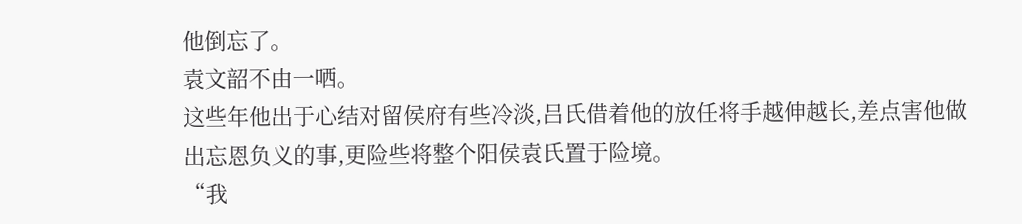他倒忘了。
袁文韶不由一哂。
这些年他出于心结对留侯府有些冷淡,吕氏借着他的放任将手越伸越长,差点害他做出忘恩负义的事,更险些将整个阳侯袁氏置于险境。
“我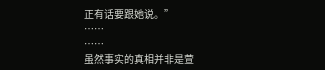正有话要跟她说。”
……
……
虽然事实的真相并非是萱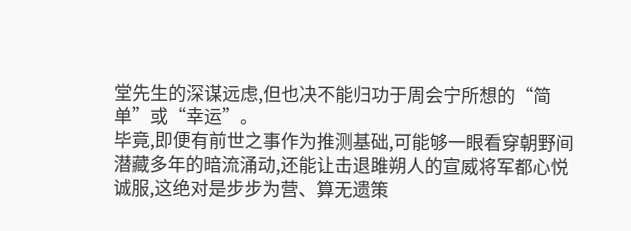堂先生的深谋远虑,但也决不能归功于周会宁所想的“简单”或“幸运”。
毕竟,即便有前世之事作为推测基础,可能够一眼看穿朝野间潜藏多年的暗流涌动,还能让击退雎朔人的宣威将军都心悦诚服,这绝对是步步为营、算无遗策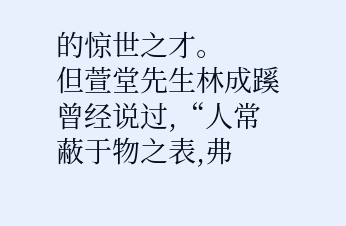的惊世之才。
但萱堂先生林成蹊曾经说过,“人常蔽于物之表,弗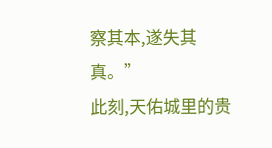察其本,遂失其真。”
此刻,天佑城里的贵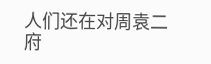人们还在对周袁二府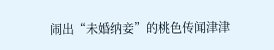闹出“未婚纳妾”的桃色传闻津津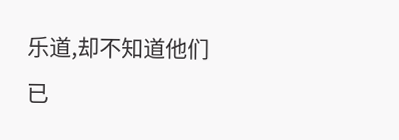乐道,却不知道他们已